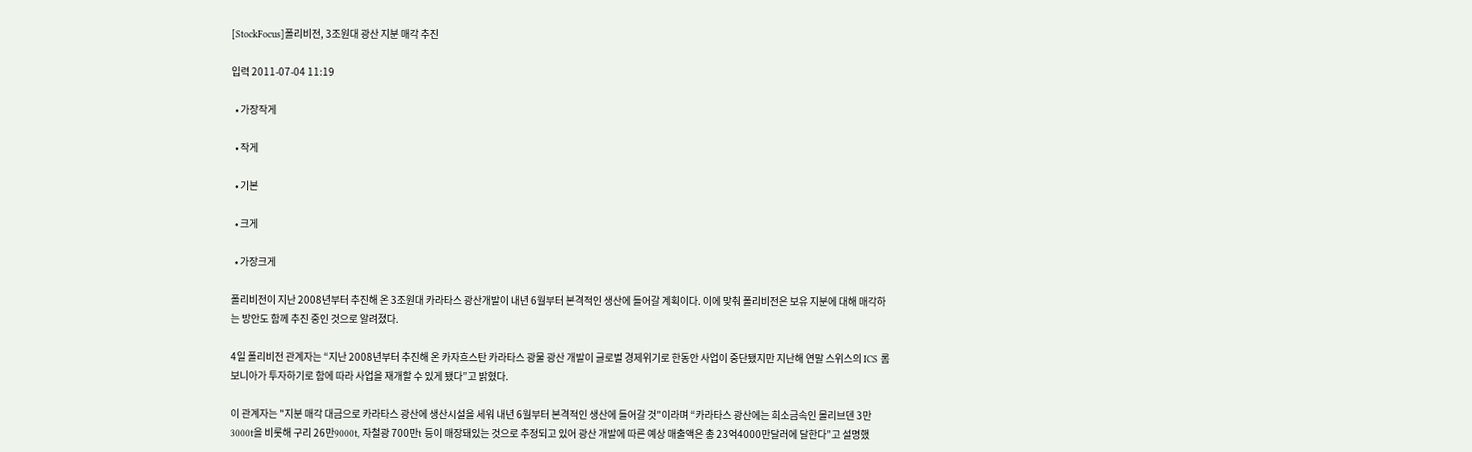[StockFocus]폴리비전, 3조원대 광산 지분 매각 추진

입력 2011-07-04 11:19

  • 가장작게

  • 작게

  • 기본

  • 크게

  • 가장크게

폴리비전이 지난 2008년부터 추진해 온 3조원대 카라타스 광산개발이 내년 6월부터 본격적인 생산에 들어갈 계획이다. 이에 맞춰 폴리비전은 보유 지분에 대해 매각하는 방안도 함께 추진 중인 것으로 알려졌다.

4일 폴리비전 관계자는 “지난 2008년부터 추진해 온 카자흐스탄 카라타스 광물 광산 개발이 글로벌 경제위기로 한동안 사업이 중단됐지만 지난해 연말 스위스의 ICS 롬보니아가 투자하기로 함에 따라 사업을 재개할 수 있게 됐다”고 밝혔다.

이 관계자는 "지분 매각 대금으로 카라타스 광산에 생산시설을 세워 내년 6월부터 본격적인 생산에 들어갈 것"이라며 “카라타스 광산에는 희소금속인 몰리브덴 3만3000t을 비롯해 구리 26만9000t, 자철광 700만t 등이 매장돼있는 것으로 추정되고 있어 광산 개발에 따른 예상 매출액은 총 23억4000만달러에 달한다”고 설명했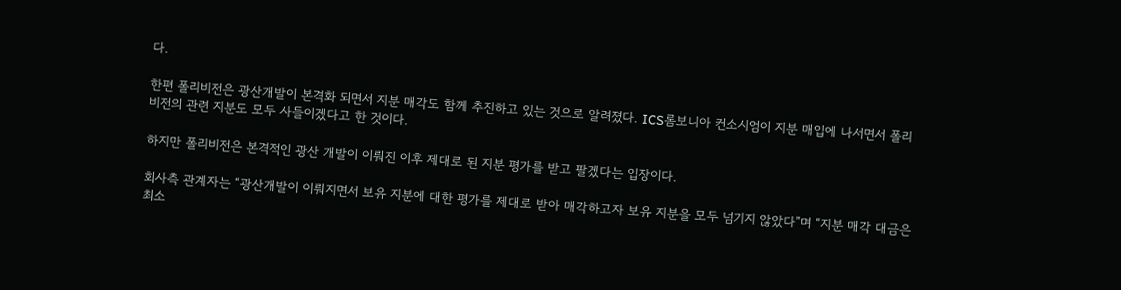다.

한편 폴리비전은 광산개발이 본격화 되면서 지분 매각도 함께 추진하고 있는 것으로 알려졌다. ICS롬보니아 컨소시엄이 지분 매입에 나서면서 폴리비전의 관련 지분도 모두 사들이겠다고 한 것이다.

하지만 폴리비전은 본격적인 광산 개발이 이뤄진 이후 제대로 된 지분 평가를 받고 팔겠다는 입장이다.

회사측 관계자는 “광산개발이 이뤄지면서 보유 지분에 대한 평가를 제대로 받아 매각하고자 보유 지분을 모두 넘기지 않았다”며 “지분 매각 대금은 최소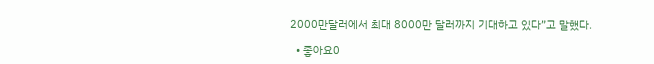2000만달러에서 최대 8000만 달러까지 기대하고 있다”고 말했다.

  • 좋아요0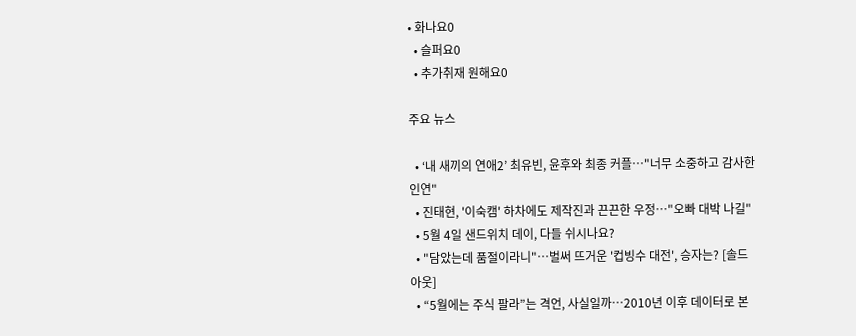• 화나요0
  • 슬퍼요0
  • 추가취재 원해요0

주요 뉴스

  • ‘내 새끼의 연애2’ 최유빈, 윤후와 최종 커플⋯"너무 소중하고 감사한 인연"
  • 진태현, '이숙캠' 하차에도 제작진과 끈끈한 우정⋯"오빠 대박 나길"
  • 5월 4일 샌드위치 데이, 다들 쉬시나요?
  • "담았는데 품절이라니"⋯벌써 뜨거운 '컵빙수 대전', 승자는? [솔드아웃]
  • “5월에는 주식 팔라”는 격언, 사실일까⋯2010년 이후 데이터로 본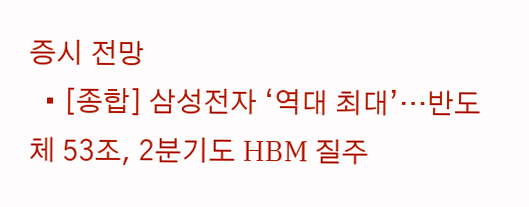증시 전망
  • [종합] 삼성전자 ‘역대 최대’…반도체 53조, 2분기도 HBM 질주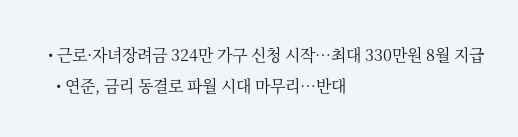• 근로·자녀장려금 324만 가구 신청 시작…최대 330만원 8월 지급
  • 연준, 금리 동결로 파월 시대 마무리…반대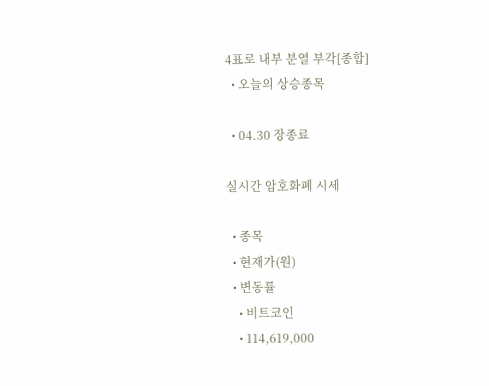4표로 내부 분열 부각[종합]
  • 오늘의 상승종목

  • 04.30 장종료

실시간 암호화폐 시세

  • 종목
  • 현재가(원)
  • 변동률
    • 비트코인
    • 114,619,000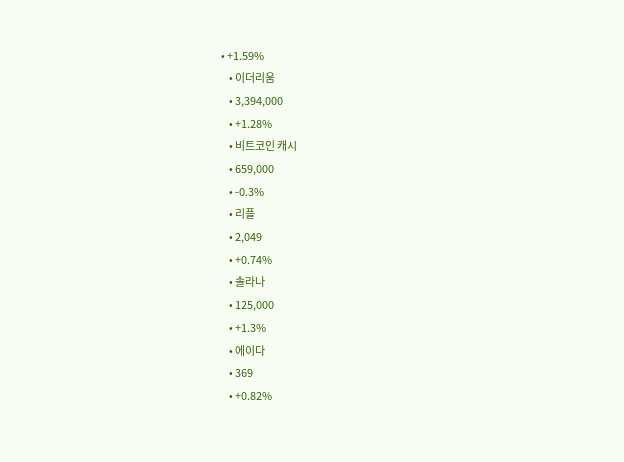• +1.59%
    • 이더리움
    • 3,394,000
    • +1.28%
    • 비트코인 캐시
    • 659,000
    • -0.3%
    • 리플
    • 2,049
    • +0.74%
    • 솔라나
    • 125,000
    • +1.3%
    • 에이다
    • 369
    • +0.82%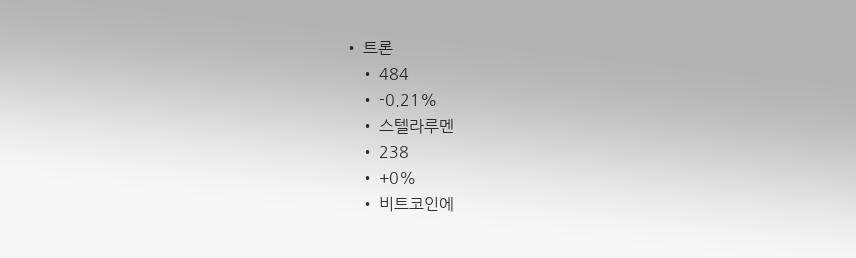• 트론
    • 484
    • -0.21%
    • 스텔라루멘
    • 238
    • +0%
    • 비트코인에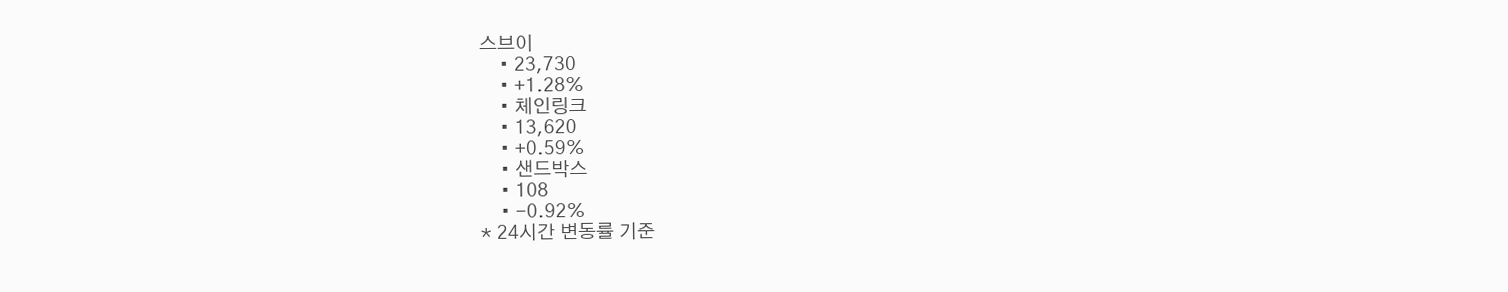스브이
    • 23,730
    • +1.28%
    • 체인링크
    • 13,620
    • +0.59%
    • 샌드박스
    • 108
    • -0.92%
* 24시간 변동률 기준